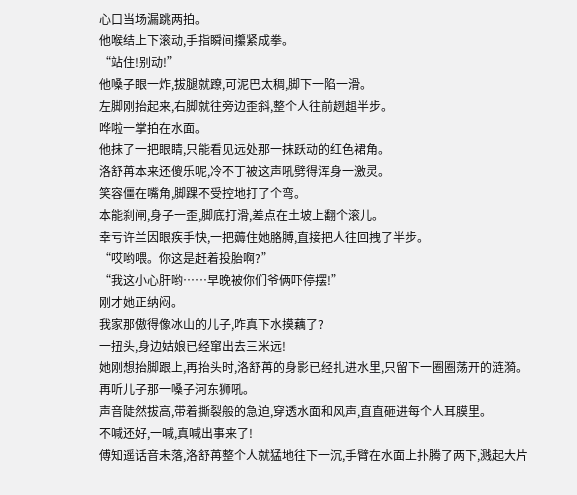心口当场漏跳两拍。
他喉结上下滚动,手指瞬间攥紧成拳。
“站住!别动!”
他嗓子眼一炸,拔腿就蹽,可泥巴太稠,脚下一陷一滑。
左脚刚抬起来,右脚就往旁边歪斜,整个人往前趔趄半步。
哗啦一掌拍在水面。
他抹了一把眼睛,只能看见远处那一抹跃动的红色裙角。
洛舒苒本来还傻乐呢,冷不丁被这声吼劈得浑身一激灵。
笑容僵在嘴角,脚踝不受控地打了个弯。
本能刹闸,身子一歪,脚底打滑,差点在土坡上翻个滚儿。
幸亏许兰因眼疾手快,一把薅住她胳膊,直接把人往回拽了半步。
“哎哟喂。你这是赶着投胎啊?”
“我这小心肝哟……早晚被你们爷俩吓停摆!”
刚才她正纳闷。
我家那傲得像冰山的儿子,咋真下水摸藕了?
一扭头,身边姑娘已经窜出去三米远!
她刚想抬脚跟上,再抬头时,洛舒苒的身影已经扎进水里,只留下一圈圈荡开的涟漪。
再听儿子那一嗓子河东狮吼。
声音陡然拔高,带着撕裂般的急迫,穿透水面和风声,直直砸进每个人耳膜里。
不喊还好,一喊,真喊出事来了!
傅知遥话音未落,洛舒苒整个人就猛地往下一沉,手臂在水面上扑腾了两下,溅起大片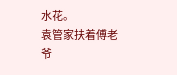水花。
袁管家扶着傅老爷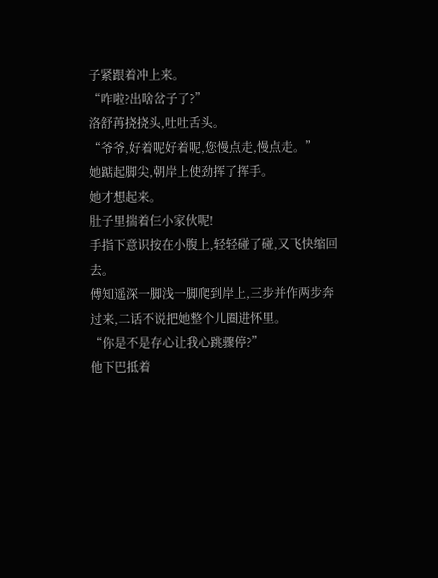子紧跟着冲上来。
“咋啦?出啥岔子了?”
洛舒苒挠挠头,吐吐舌头。
“爷爷,好着呢好着呢,您慢点走,慢点走。”
她踮起脚尖,朝岸上使劲挥了挥手。
她才想起来。
肚子里揣着仨小家伙呢!
手指下意识按在小腹上,轻轻碰了碰,又飞快缩回去。
傅知遥深一脚浅一脚爬到岸上,三步并作两步奔过来,二话不说把她整个儿圈进怀里。
“你是不是存心让我心跳骤停?”
他下巴抵着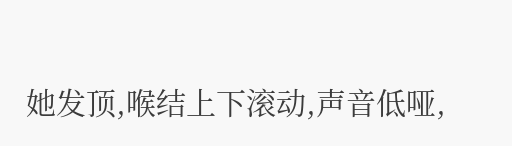她发顶,喉结上下滚动,声音低哑,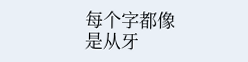每个字都像是从牙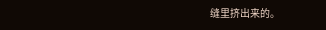缝里挤出来的。